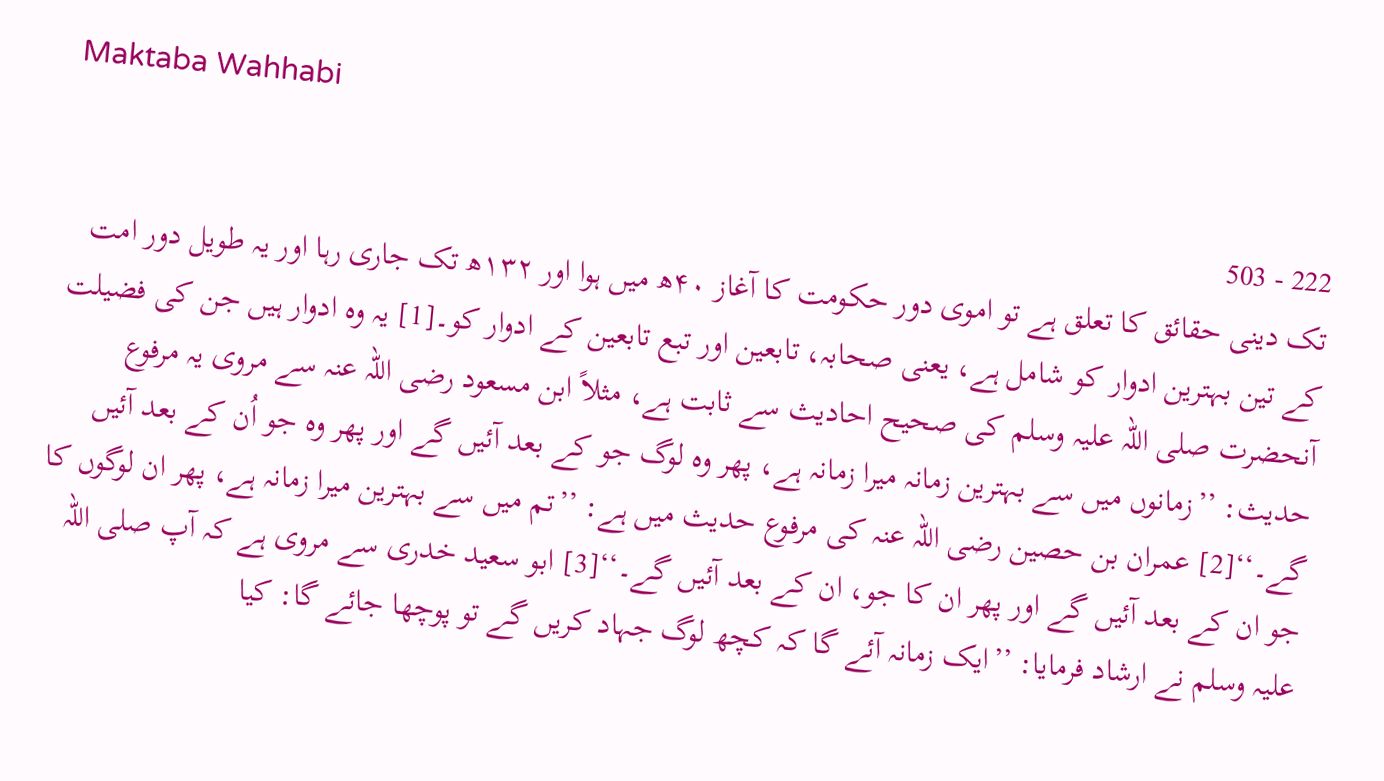Maktaba Wahhabi

222 - 503
تک دینی حقائق کا تعلق ہے تو اموی دور حکومت کا آغاز ۴۰ھ میں ہوا اور ۱۳۲ھ تک جاری رہا اور یہ طویل دور امت کے تین بہترین ادوار کو شامل ہے، یعنی صحابہ، تابعین اور تبع تابعین کے ادوار کو۔[1] یہ وہ ادوار ہیں جن کی فضیلت آنحضرت صلی اللہ علیہ وسلم کی صحیح احادیث سے ثابت ہے، مثلاً ابن مسعود رضی اللہ عنہ سے مروی یہ مرفوع حدیث: ’’زمانوں میں سے بہترین زمانہ میرا زمانہ ہے، پھر وہ لوگ جو کے بعد آئیں گے اور پھر وہ جو اُن کے بعد آئیں گے۔‘‘[2] عمران بن حصین رضی اللہ عنہ کی مرفوع حدیث میں ہے: ’’تم میں سے بہترین میرا زمانہ ہے، پھر ان لوگوں کا جو ان کے بعد آئیں گے اور پھر ان کا جو، ان کے بعد آئیں گے۔‘‘[3] ابو سعید خدری سے مروی ہے کہ آپ صلی اللہ علیہ وسلم نے ارشاد فرمایا: ’’ایک زمانہ آئے گا کہ کچھ لوگ جہاد کریں گے تو پوچھا جائے گا: کیا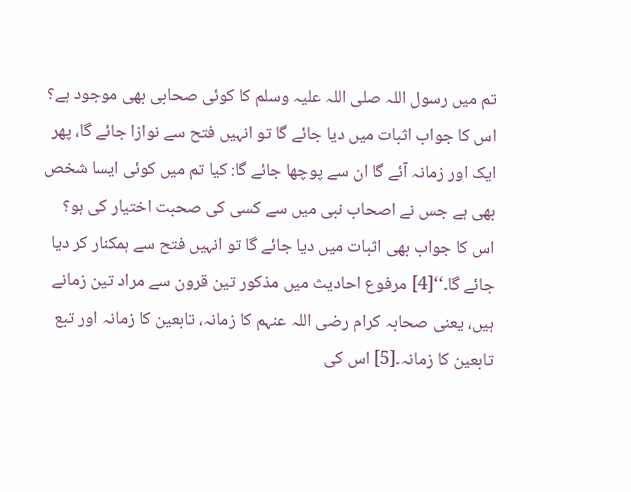تم میں رسول اللہ صلی اللہ علیہ وسلم کا کوئی صحابی بھی موجود ہے؟ اس کا جواب اثبات میں دیا جائے گا تو انہیں فتح سے نوازا جائے گا، پھر ایک اور زمانہ آئے گا ان سے پوچھا جائے گا: کیا تم میں کوئی ایسا شخص بھی ہے جس نے اصحاب نبی میں سے کسی کی صحبت اختیار کی ہو؟ اس کا جواب بھی اثبات میں دیا جائے گا تو انہیں فتح سے ہمکنار کر دیا جائے گا۔‘‘[4] مرفوع احادیث میں مذکور تین قرون سے مراد تین زمانے ہیں، یعنی صحابہ کرام رضی اللہ عنہم کا زمانہ، تابعین کا زمانہ اور تبع تابعین کا زمانہ۔[5] اس کی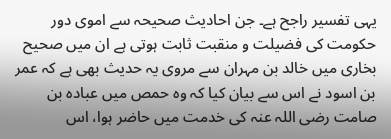یہی تفسیر راجح ہے۔ جن احادیث صحیحہ سے اموی دور حکومت کی فضیلت و منقبت ثابت ہوتی ہے ان میں صحیح بخاری میں خالد بن مہران سے مروی یہ حدیث بھی ہے کہ عمر بن اسود نے اس سے بیان کیا کہ وہ حمص میں عبادہ بن صامت رضی اللہ عنہ کی خدمت میں حاضر ہوا، اس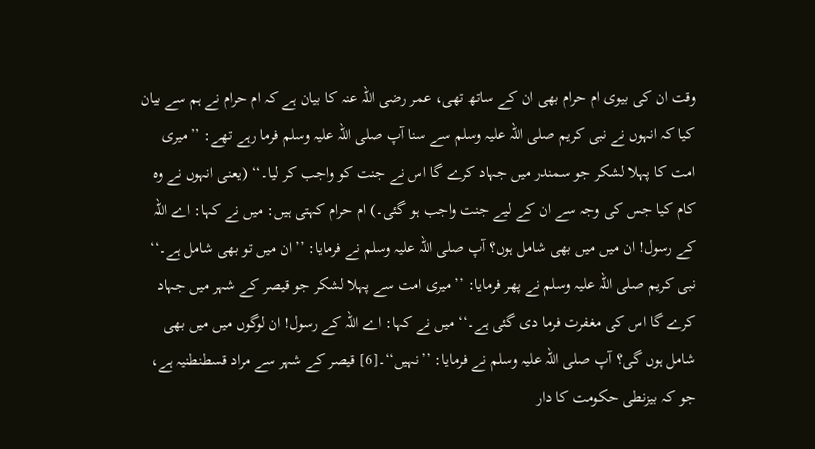وقت ان کی بیوی ام حرام بھی ان کے ساتھ تھی، عمر رضی اللہ عنہ کا بیان ہے کہ ام حرام نے ہم سے بیان کیا کہ انہوں نے نبی کریم صلی اللہ علیہ وسلم سے سنا آپ صلی اللہ علیہ وسلم فرما رہے تھے: ’’میری امت کا پہلا لشکر جو سمندر میں جہاد کرے گا اس نے جنت کو واجب کر لیا۔‘‘ (یعنی انہوں نے وہ کام کیا جس کی وجہ سے ان کے لیے جنت واجب ہو گئی۔) ام حرام کہتی ہیں: میں نے کہا: اے اللہ کے رسول! ان میں میں بھی شامل ہوں؟ آپ صلی اللہ علیہ وسلم نے فرمایا: ’’ان میں تو بھی شامل ہے۔‘‘ نبی کریم صلی اللہ علیہ وسلم نے پھر فرمایا: ’’میری امت سے پہلا لشکر جو قیصر کے شہر میں جہاد کرے گا اس کی مغفرت فرما دی گئی ہے۔‘‘ میں نے کہا: اے اللہ کے رسول! ان لوگوں میں میں بھی شامل ہوں گی؟ آپ صلی اللہ علیہ وسلم نے فرمایا: ’’نہیں‘‘۔[6] قیصر کے شہر سے مراد قسطنطنیہ ہے، جو کہ بیزنطی حکومت کا دار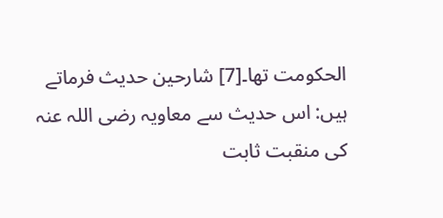الحکومت تھا۔[7] شارحین حدیث فرماتے ہیں: اس حدیث سے معاویہ رضی اللہ عنہ کی منقبت ثابت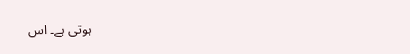ہوتی ہے۔ اس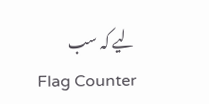لیے کہ سب
Flag Counter